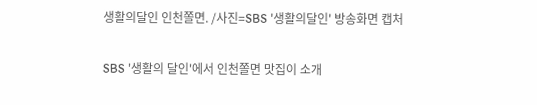생활의달인 인천쫄면. /사진=SBS '생활의달인' 방송화면 캡처

SBS '생활의 달인'에서 인천쫄면 맛집이 소개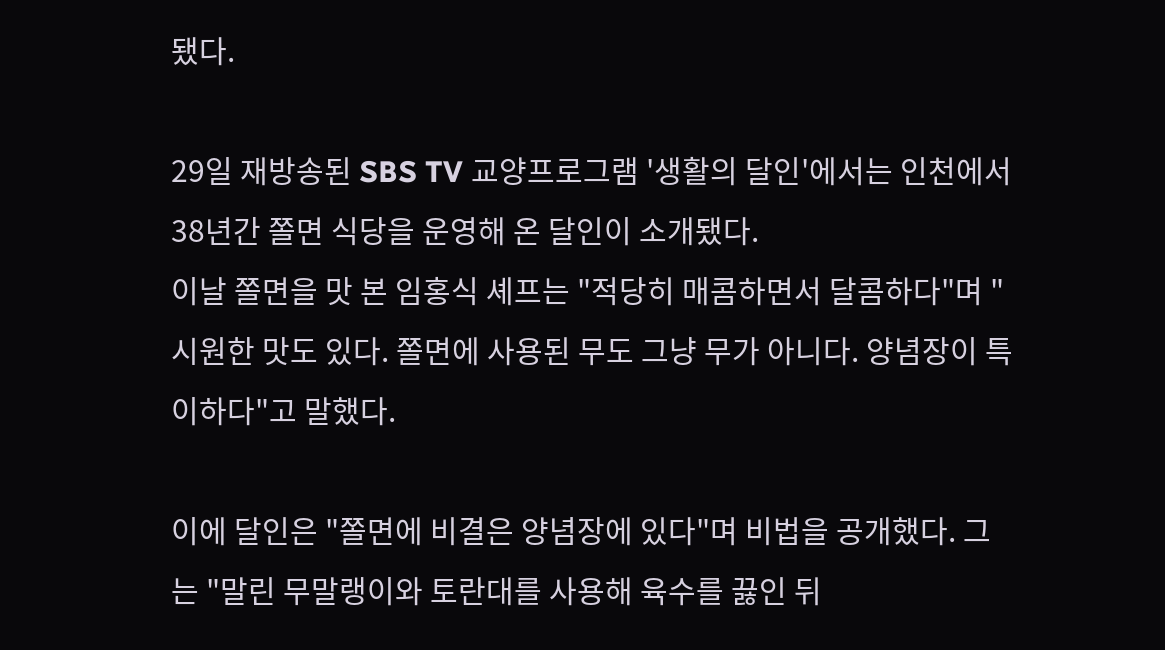됐다.

29일 재방송된 SBS TV 교양프로그램 '생활의 달인'에서는 인천에서 38년간 쫄면 식당을 운영해 온 달인이 소개됐다.
이날 쫄면을 맛 본 임홍식 셰프는 "적당히 매콤하면서 달콤하다"며 "시원한 맛도 있다. 쫄면에 사용된 무도 그냥 무가 아니다. 양념장이 특이하다"고 말했다.

이에 달인은 "쫄면에 비결은 양념장에 있다"며 비법을 공개했다. 그는 "말린 무말랭이와 토란대를 사용해 육수를 끓인 뒤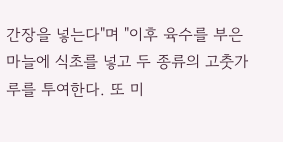간장을 넣는다"며 "이후 육수를 부은 마늘에 식초를 넣고 두 종류의 고춧가루를 투여한다. 또 미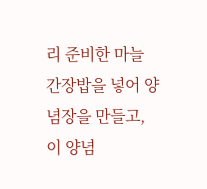리 준비한 마늘 간장밥을 넣어 양념장을 만들고, 이 양념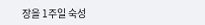장을 1주일 숙성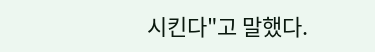시킨다"고 말했다.